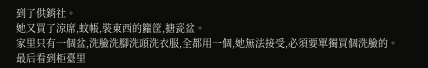到了供銷社。
她又買了涼席,蚊帳,裝東西的籮筐,搪瓷盆。
家里只有一個盆,洗臉洗腳洗頭洗衣服,全都用一個,她無法接受,必須要單獨買個洗臉的。
最后看到柜臺里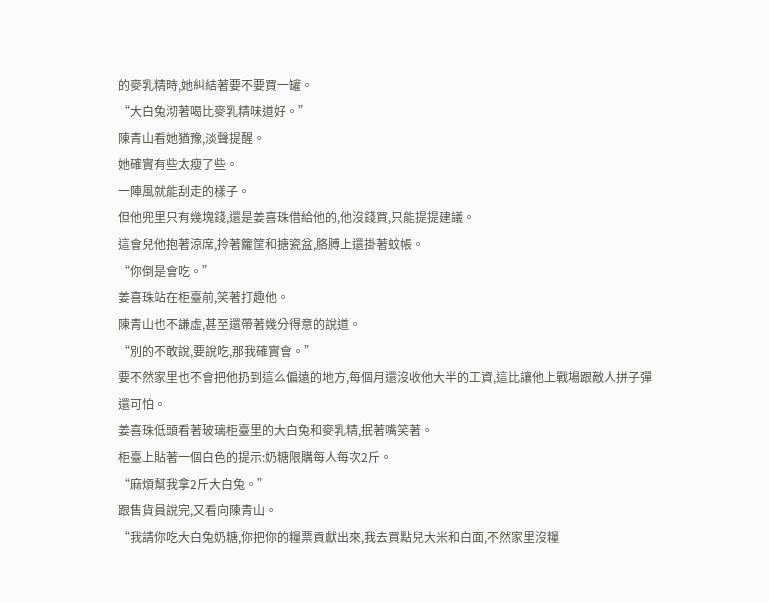的麥乳精時,她糾結著要不要買一罐。
“大白兔沏著喝比麥乳精味道好。”
陳青山看她猶豫,淡聲提醒。
她確實有些太瘦了些。
一陣風就能刮走的樣子。
但他兜里只有幾塊錢,還是姜喜珠借給他的,他沒錢買,只能提提建議。
這會兒他抱著涼席,拎著籮筐和搪瓷盆,胳膊上還掛著蚊帳。
“你倒是會吃。”
姜喜珠站在柜臺前,笑著打趣他。
陳青山也不謙虛,甚至還帶著幾分得意的說道。
“別的不敢說,要說吃,那我確實會。”
要不然家里也不會把他扔到這么偏遠的地方,每個月還沒收他大半的工資,這比讓他上戰場跟敵人拼子彈還可怕。
姜喜珠低頭看著玻璃柜臺里的大白兔和麥乳精,抿著嘴笑著。
柜臺上貼著一個白色的提示:奶糖限購每人每次2斤。
“麻煩幫我拿2斤大白兔。”
跟售貨員說完,又看向陳青山。
“我請你吃大白兔奶糖,你把你的糧票貢獻出來,我去買點兒大米和白面,不然家里沒糧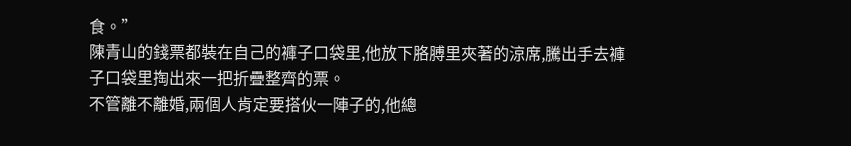食。”
陳青山的錢票都裝在自己的褲子口袋里,他放下胳膊里夾著的涼席,騰出手去褲子口袋里掏出來一把折疊整齊的票。
不管離不離婚,兩個人肯定要搭伙一陣子的,他總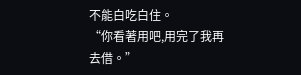不能白吃白住。
“你看著用吧,用完了我再去借。”